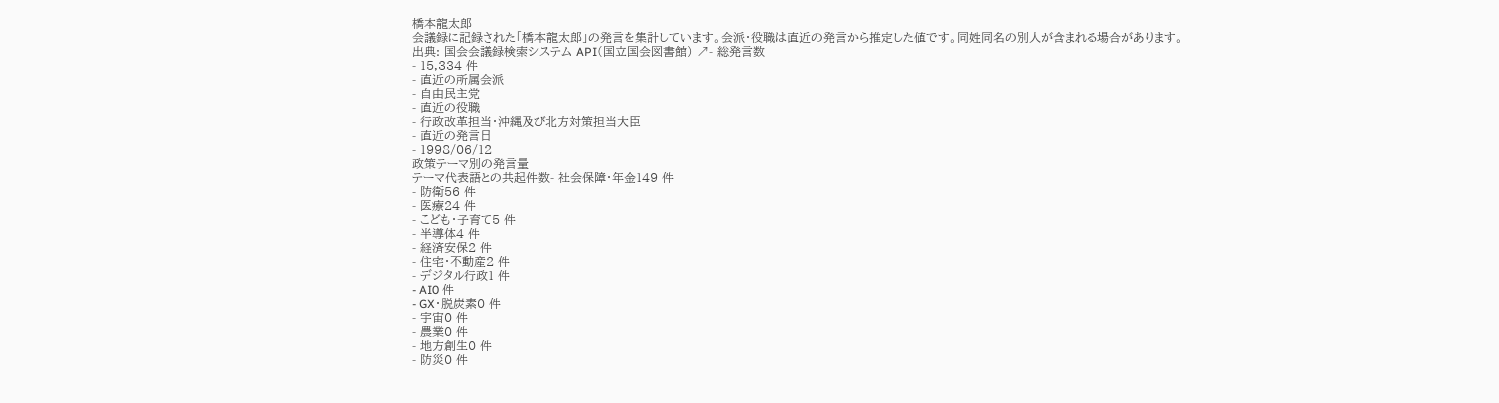橋本龍太郎
会議録に記録された「橋本龍太郎」の発言を集計しています。会派・役職は直近の発言から推定した値です。同姓同名の別人が含まれる場合があります。
出典: 国会会議録検索システム API(国立国会図書館) ↗- 総発言数
- 15,334 件
- 直近の所属会派
- 自由民主党
- 直近の役職
- 行政改革担当・沖縄及び北方対策担当大臣
- 直近の発言日
- 1998/06/12
政策テーマ別の発言量
テーマ代表語との共起件数- 社会保障・年金149 件
- 防衛56 件
- 医療24 件
- こども・子育て5 件
- 半導体4 件
- 経済安保2 件
- 住宅・不動産2 件
- デジタル行政1 件
- AI0 件
- GX・脱炭素0 件
- 宇宙0 件
- 農業0 件
- 地方創生0 件
- 防災0 件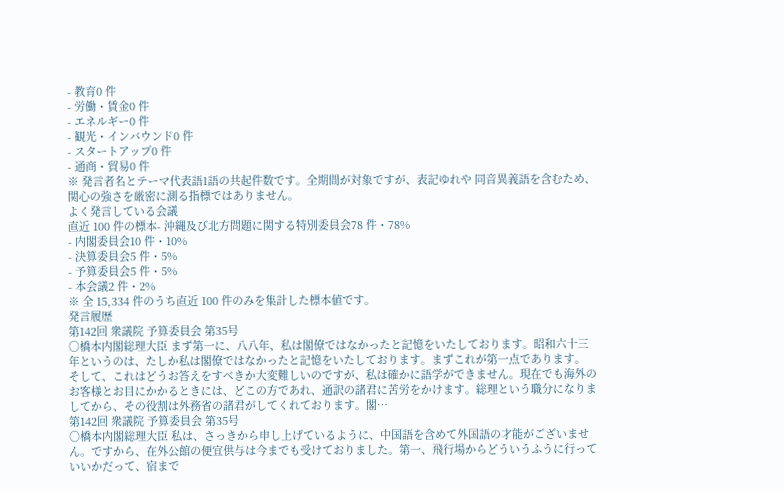- 教育0 件
- 労働・賃金0 件
- エネルギー0 件
- 観光・インバウンド0 件
- スタートアップ0 件
- 通商・貿易0 件
※ 発言者名とテーマ代表語1語の共起件数です。全期間が対象ですが、表記ゆれや 同音異義語を含むため、関心の強さを厳密に測る指標ではありません。
よく発言している会議
直近 100 件の標本- 沖縄及び北方問題に関する特別委員会78 件・78%
- 内閣委員会10 件・10%
- 決算委員会5 件・5%
- 予算委員会5 件・5%
- 本会議2 件・2%
※ 全 15,334 件のうち直近 100 件のみを集計した標本値です。
発言履歴
第142回 衆議院 予算委員会 第35号
○橋本内閣総理大臣 まず第一に、八八年、私は閣僚ではなかったと記憶をいたしております。昭和六十三年というのは、たしか私は閣僚ではなかったと記憶をいたしております。まずこれが第一点であります。 そして、これはどうお答えをすべきか大変難しいのですが、私は確かに語学ができません。現在でも海外のお客様とお目にかかるときには、どこの方であれ、通訳の諸君に苦労をかけます。総理という職分になりましてから、その役割は外務省の諸君がしてくれております。閣…
第142回 衆議院 予算委員会 第35号
○橋本内閣総理大臣 私は、さっきから申し上げているように、中国語を含めて外国語の才能がございません。ですから、在外公館の便宜供与は今までも受けておりました。第一、飛行場からどういうふうに行っていいかだって、宿まで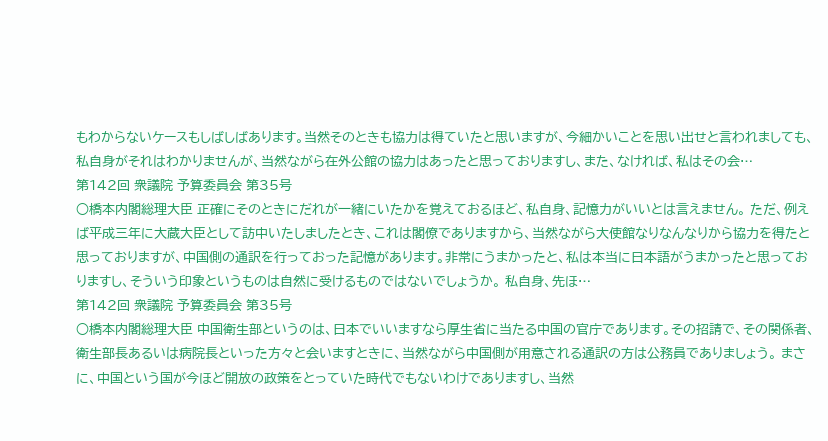もわからないケースもしばしばあります。当然そのときも協力は得ていたと思いますが、今細かいことを思い出せと言われましても、私自身がそれはわかりませんが、当然ながら在外公館の協力はあったと思っておりますし、また、なければ、私はその会…
第142回 衆議院 予算委員会 第35号
○橋本内閣総理大臣 正確にそのときにだれが一緒にいたかを覚えておるほど、私自身、記憶力がいいとは言えません。 ただ、例えば平成三年に大蔵大臣として訪中いたしましたとき、これは閣僚でありますから、当然ながら大使館なりなんなりから協力を得たと思っておりますが、中国側の通訳を行っておった記憶があります。非常にうまかったと、私は本当に日本語がうまかったと思っておりますし、そういう印象というものは自然に受けるものではないでしょうか。 私自身、先ほ…
第142回 衆議院 予算委員会 第35号
○橋本内閣総理大臣 中国衛生部というのは、日本でいいますなら厚生省に当たる中国の官庁であります。その招請で、その関係者、衛生部長あるいは病院長といった方々と会いますときに、当然ながら中国側が用意される通訳の方は公務員でありましょう。 まさに、中国という国が今ほど開放の政策をとっていた時代でもないわけでありますし、当然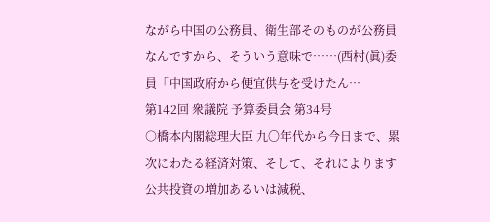ながら中国の公務員、衛生部そのものが公務員なんですから、そういう意味で……(西村(眞)委員「中国政府から便宜供与を受けたん…
第142回 衆議院 予算委員会 第34号
○橋本内閣総理大臣 九〇年代から今日まで、累次にわたる経済対策、そして、それによります公共投資の増加あるいは減税、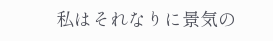私はそれなりに景気の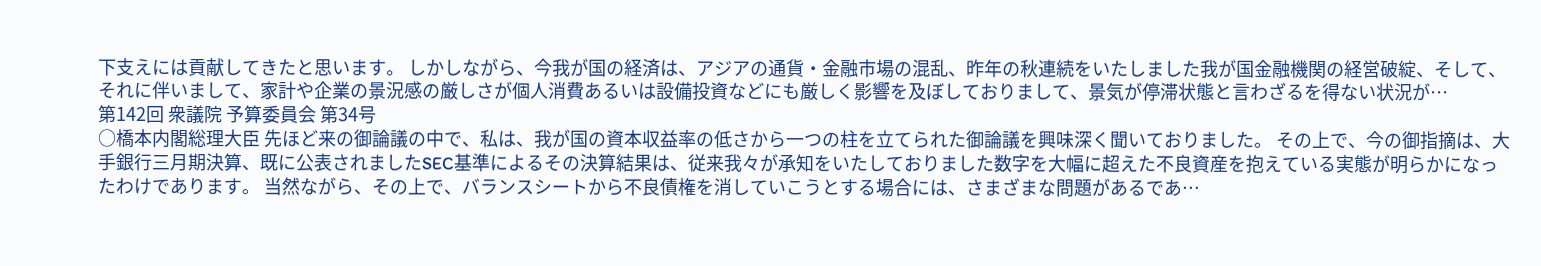下支えには貢献してきたと思います。 しかしながら、今我が国の経済は、アジアの通貨・金融市場の混乱、昨年の秋連続をいたしました我が国金融機関の経営破綻、そして、それに伴いまして、家計や企業の景況感の厳しさが個人消費あるいは設備投資などにも厳しく影響を及ぼしておりまして、景気が停滞状態と言わざるを得ない状況が…
第142回 衆議院 予算委員会 第34号
○橋本内閣総理大臣 先ほど来の御論議の中で、私は、我が国の資本収益率の低さから一つの柱を立てられた御論議を興味深く聞いておりました。 その上で、今の御指摘は、大手銀行三月期決算、既に公表されましたSEC基準によるその決算結果は、従来我々が承知をいたしておりました数字を大幅に超えた不良資産を抱えている実態が明らかになったわけであります。 当然ながら、その上で、バランスシートから不良債権を消していこうとする場合には、さまざまな問題があるであ…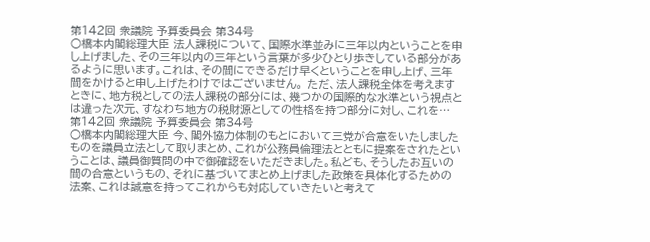第142回 衆議院 予算委員会 第34号
○橋本内閣総理大臣 法人課税について、国際水準並みに三年以内ということを申し上げました、その三年以内の三年という言葉が多少ひとり歩きしている部分があるように思います。これは、その間にできるだけ早くということを申し上げ、三年間をかけると申し上げたわけではございません。 ただ、法人課税全体を考えますときに、地方税としての法人課税の部分には、幾つかの国際的な水準という視点とは違った次元、すなわち地方の税財源としての性格を持つ部分に対し、これを…
第142回 衆議院 予算委員会 第34号
○橋本内閣総理大臣 今、閣外協力体制のもとにおいて三党が合意をいたしましたものを議員立法として取りまとめ、これが公務員倫理法とともに提案をされたということは、議員御質問の中で御確認をいただきました。私ども、そうしたお互いの間の合意というもの、それに基づいてまとめ上げました政策を具体化するための法案、これは誠意を持ってこれからも対応していきたいと考えて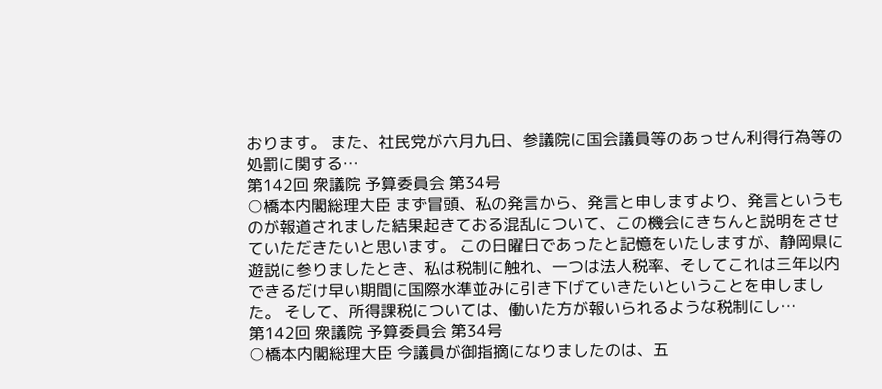おります。 また、社民党が六月九日、参議院に国会議員等のあっせん利得行為等の処罰に関する…
第142回 衆議院 予算委員会 第34号
○橋本内閣総理大臣 まず冒頭、私の発言から、発言と申しますより、発言というものが報道されました結果起きておる混乱について、この機会にきちんと説明をさせていただきたいと思います。 この日曜日であったと記憶をいたしますが、静岡県に遊説に参りましたとき、私は税制に触れ、一つは法人税率、そしてこれは三年以内できるだけ早い期間に国際水準並みに引き下げていきたいということを申しました。 そして、所得課税については、働いた方が報いられるような税制にし…
第142回 衆議院 予算委員会 第34号
○橋本内閣総理大臣 今議員が御指摘になりましたのは、五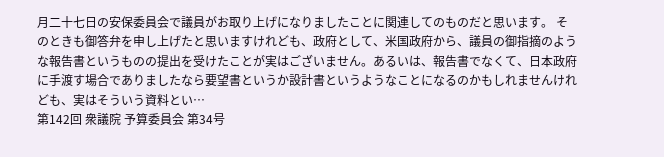月二十七日の安保委員会で議員がお取り上げになりましたことに関連してのものだと思います。 そのときも御答弁を申し上げたと思いますけれども、政府として、米国政府から、議員の御指摘のような報告書というものの提出を受けたことが実はございません。あるいは、報告書でなくて、日本政府に手渡す場合でありましたなら要望書というか設計書というようなことになるのかもしれませんけれども、実はそういう資料とい…
第142回 衆議院 予算委員会 第34号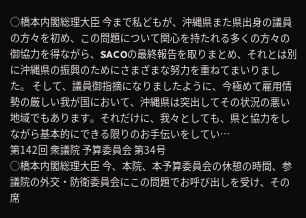○橋本内閣総理大臣 今まで私どもが、沖縄県また県出身の議員の方々を初め、この問題について関心を持たれる多くの方々の御協力を得ながら、SACOの最終報告を取りまとめ、それとは別に沖縄県の振興のためにさまざまな努力を重ねてまいりました。 そして、議員御指摘になりましたように、今極めて雇用情勢の厳しい我が国において、沖縄県は突出してその状況の悪い地域でもあります。それだけに、我々としても、県と協力をしながら基本的にできる限りのお手伝いをしてい…
第142回 衆議院 予算委員会 第34号
○橋本内閣総理大臣 今、本院、本予算委員会の休憩の時間、参議院の外交・防衛委員会にこの問題でお呼び出しを受け、その席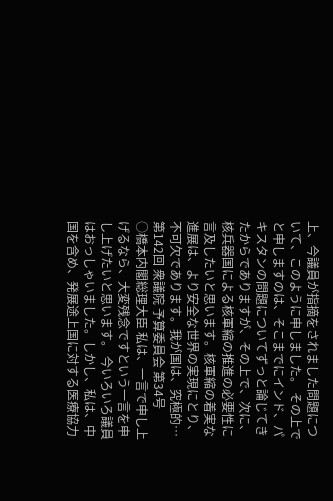上、今議員が指摘をされました問題について、このように申しました。 その上でと申しますのは、そこまでにインド、パキスタンの問題についてずっと論じてきたからでありますが、その上で、次に、核兵器国による核軍縮の推進の必要性に言及したいと思います。核軍縮の着実な進展は、より安全な世界の実現にとり、不可欠であります。我が国は、究極的…
第142回 衆議院 予算委員会 第34号
○橋本内閣総理大臣 私は、一言で申し上げるなら、大変残念ですという一言を申し上げたいと思います。 今いろいろ議員はおっしゃいました。しかし、私は、中国を含め、発展途上国に対する医療協力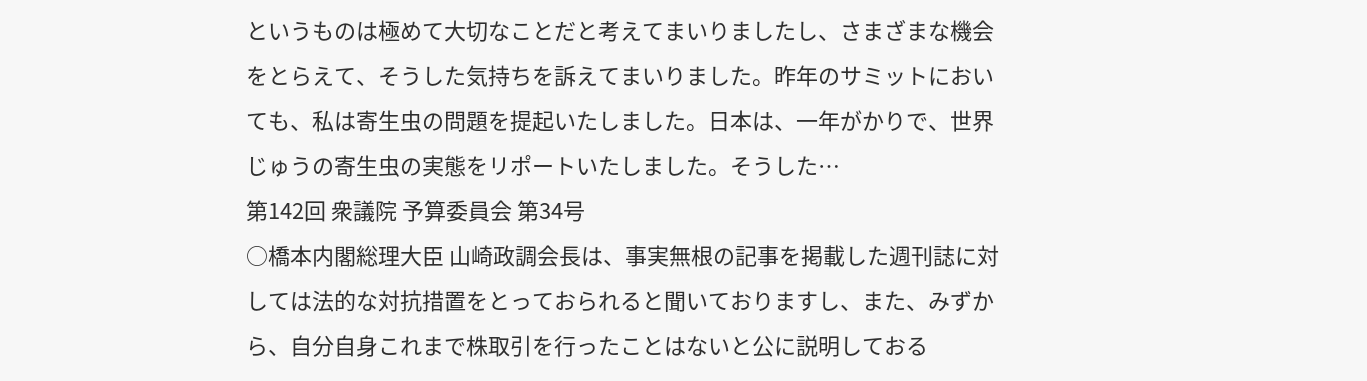というものは極めて大切なことだと考えてまいりましたし、さまざまな機会をとらえて、そうした気持ちを訴えてまいりました。昨年のサミットにおいても、私は寄生虫の問題を提起いたしました。日本は、一年がかりで、世界じゅうの寄生虫の実態をリポートいたしました。そうした…
第142回 衆議院 予算委員会 第34号
○橋本内閣総理大臣 山崎政調会長は、事実無根の記事を掲載した週刊誌に対しては法的な対抗措置をとっておられると聞いておりますし、また、みずから、自分自身これまで株取引を行ったことはないと公に説明しておる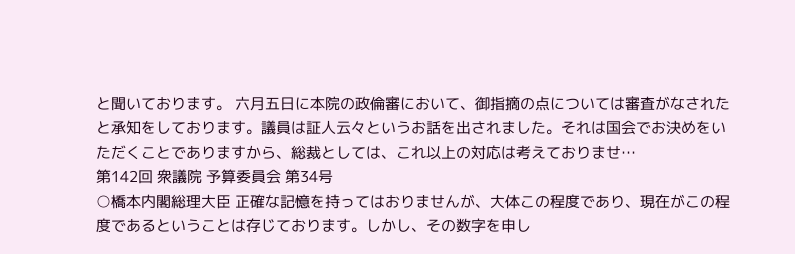と聞いております。 六月五日に本院の政倫審において、御指摘の点については審査がなされたと承知をしております。議員は証人云々というお話を出されました。それは国会でお決めをいただくことでありますから、総裁としては、これ以上の対応は考えておりませ…
第142回 衆議院 予算委員会 第34号
○橋本内閣総理大臣 正確な記憶を持ってはおりませんが、大体この程度であり、現在がこの程度であるということは存じております。しかし、その数字を申し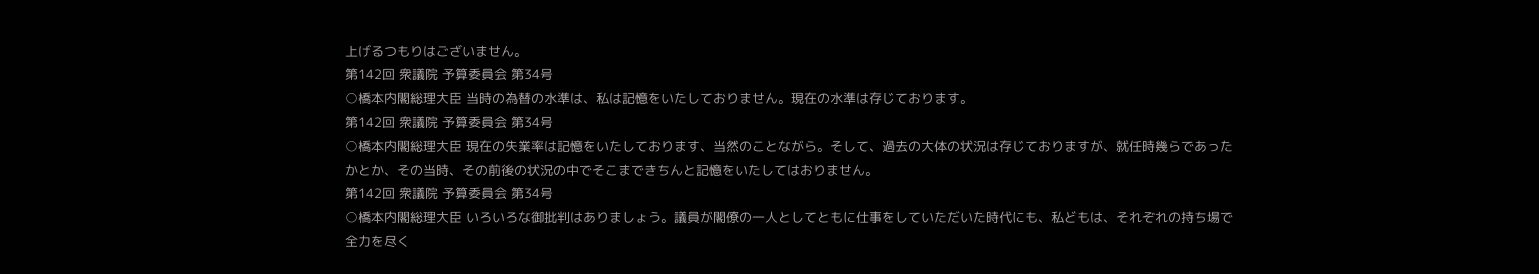上げるつもりはございません。
第142回 衆議院 予算委員会 第34号
○橋本内閣総理大臣 当時の為替の水準は、私は記憶をいたしておりません。現在の水準は存じております。
第142回 衆議院 予算委員会 第34号
○橋本内閣総理大臣 現在の失業率は記憶をいたしております、当然のことながら。そして、過去の大体の状況は存じておりますが、就任時幾らであったかとか、その当時、その前後の状況の中でそこまできちんと記憶をいたしてはおりません。
第142回 衆議院 予算委員会 第34号
○橋本内閣総理大臣 いろいろな御批判はありましょう。議員が閣僚の一人としてともに仕事をしていただいた時代にも、私どもは、それぞれの持ち場で全力を尽く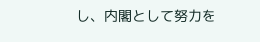し、内閣として努力を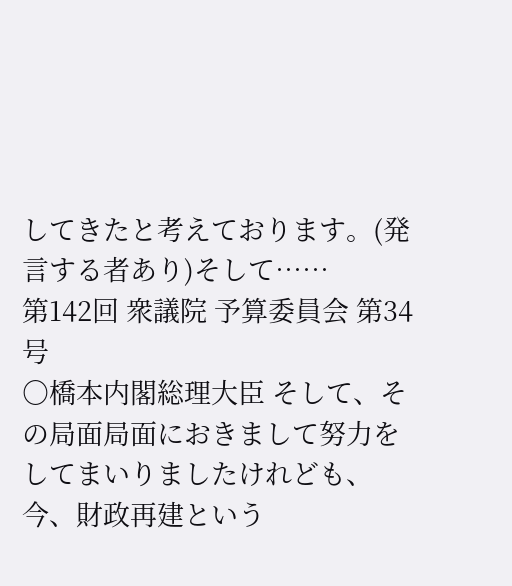してきたと考えております。(発言する者あり)そして……
第142回 衆議院 予算委員会 第34号
○橋本内閣総理大臣 そして、その局面局面におきまして努力をしてまいりましたけれども、今、財政再建という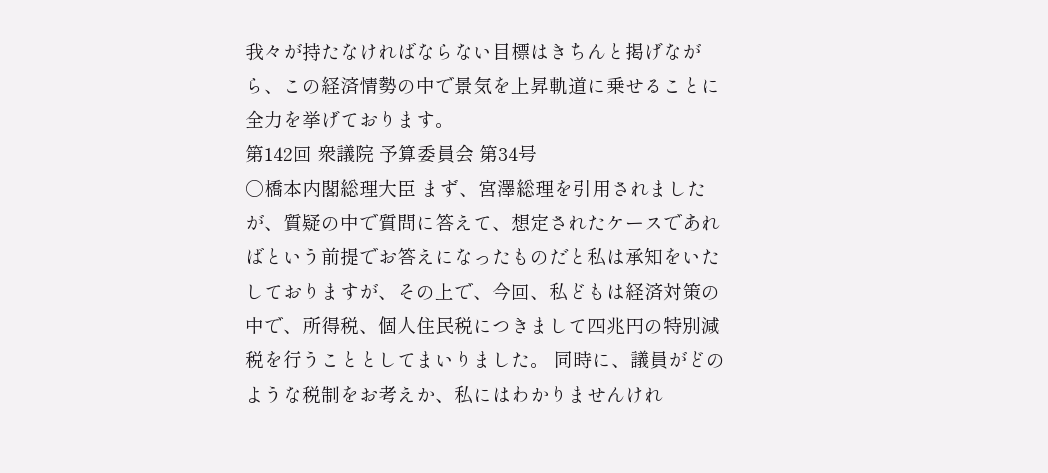我々が持たなければならない目標はきちんと掲げながら、この経済情勢の中で景気を上昇軌道に乗せることに全力を挙げております。
第142回 衆議院 予算委員会 第34号
○橋本内閣総理大臣 まず、宮澤総理を引用されましたが、質疑の中で質問に答えて、想定されたケースであればという前提でお答えになったものだと私は承知をいたしておりますが、その上で、今回、私どもは経済対策の中で、所得税、個人住民税につきまして四兆円の特別減税を行うこととしてまいりました。 同時に、議員がどのような税制をお考えか、私にはわかりませんけれ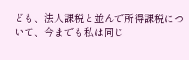ども、法人課税と並んで所得課税について、今までも私は同じ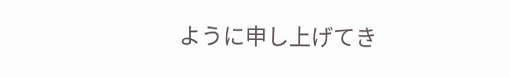ように申し上げてき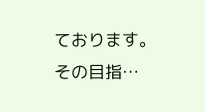ております。その目指…